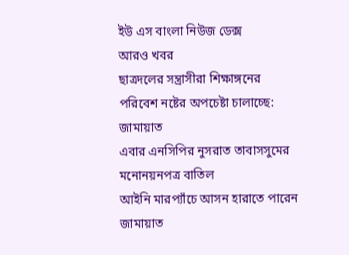ইউ এস বাংলা নিউজ ডেক্স
আরও খবর
ছাত্রদলের সন্ত্রাসীরা শিক্ষাঙ্গনের পরিবেশ নষ্টের অপচেষ্টা চালাচ্ছে: জামায়াত
এবার এনসিপির নুসরাত তাবাসসুমের মনোনয়নপত্র বাতিল
আইনি মারপ্যাঁচে আসন হারাতে পারেন জামায়াত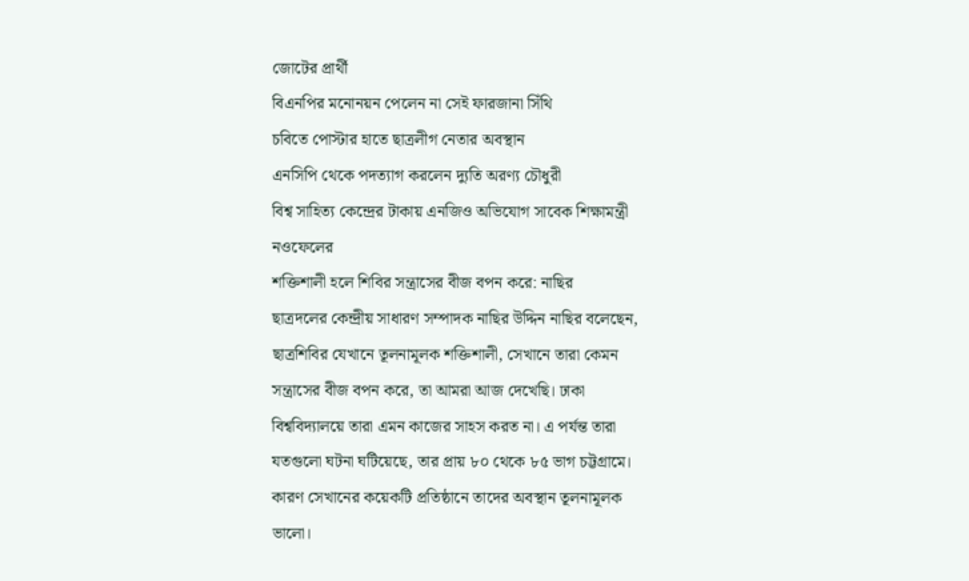জোটের প্রার্থী
বিএনপির মনোনয়ন পেলেন না সেই ফারজানা সিঁথি
চবিতে পোস্টার হাতে ছাত্রলীগ নেতার অবস্থান
এনসিপি থেকে পদত্যাগ করলেন দ্যুতি অরণ্য চৌধুরী
বিশ্ব সাহিত্য কেন্দ্রের টাকায় এনজিও অভিযোগ সাবেক শিক্ষামন্ত্রী নওফেলের
শক্তিশালী হলে শিবির সন্ত্রাসের বীজ বপন করে: নাছির
ছাত্রদলের কেন্দ্রীয় সাধারণ সম্পাদক নাছির উদ্দিন নাছির বলেছেন, ছাত্রশিবির যেখানে তূলনামূলক শক্তিশালী, সেখানে তারা কেমন সন্ত্রাসের বীজ বপন করে, তা আমরা আজ দেখেছি। ঢাকা বিশ্ববিদ্যালয়ে তারা এমন কাজের সাহস করত না। এ পর্যন্ত তারা যতগুলো ঘটনা ঘটিয়েছে, তার প্রায় ৮০ থেকে ৮৫ ভাগ চট্টগ্রামে। কারণ সেখানের কয়েকটি প্রতিষ্ঠানে তাদের অবস্থান তূলনামূলক ভালো।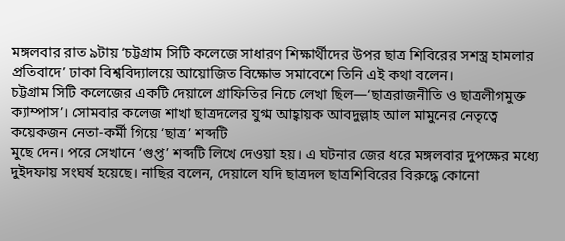মঙ্গলবার রাত ৯টায় ‘চট্টগ্রাম সিটি কলেজে সাধারণ শিক্ষার্থীদের উপর ছাত্র শিবিরের সশস্ত্র হামলার প্রতিবাদে’ ঢাকা বিশ্ববিদ্যালয়ে আয়োজিত বিক্ষোভ সমাবেশে তিনি এই কথা বলেন।
চট্টগ্রাম সিটি কলেজের একটি দেয়ালে গ্রাফিতির নিচে লেখা ছিল—‘ছাত্ররাজনীতি ও ছাত্রলীগমুক্ত ক্যাম্পাস’। সোমবার কলেজ শাখা ছাত্রদলের যুগ্ম আহ্বায়ক আবদুল্লাহ আল মামুনের নেতৃত্বে কয়েকজন নেতা-কর্মী গিয়ে ‘ছাত্র’ শব্দটি
মুছে দেন। পরে সেখানে ‘গুপ্ত’ শব্দটি লিখে দেওয়া হয়। এ ঘটনার জের ধরে মঙ্গলবার দুপক্ষের মধ্যে দুইদফায় সংঘর্ষ হয়েছে। নাছির বলেন, দেয়ালে যদি ছাত্রদল ছাত্রশিবিরের বিরুদ্ধে কোনো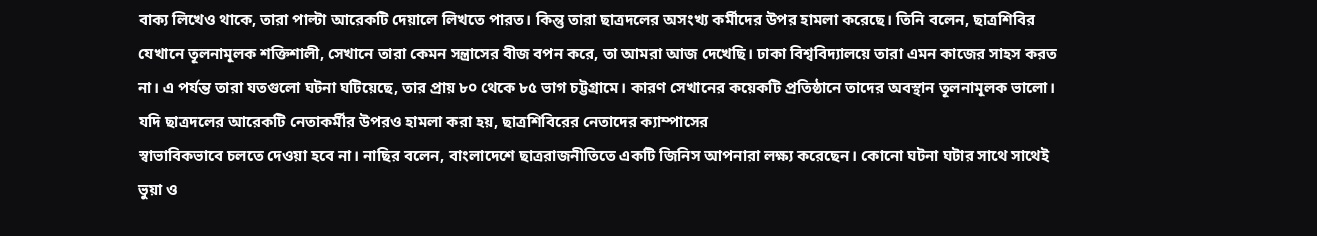বাক্য লিখেও থাকে, তারা পাল্টা আরেকটি দেয়ালে লিখতে পারত। কিন্তু তারা ছাত্রদলের অসংখ্য কর্মীদের উপর হামলা করেছে। তিনি বলেন, ছাত্রশিবির যেখানে তূলনামূলক শক্তিশালী, সেখানে তারা কেমন সন্ত্রাসের বীজ বপন করে, তা আমরা আজ দেখেছি। ঢাকা বিশ্ববিদ্যালয়ে তারা এমন কাজের সাহস করত না। এ পর্যন্ত তারা যতগুলো ঘটনা ঘটিয়েছে, তার প্রায় ৮০ থেকে ৮৫ ভাগ চট্টগ্রামে। কারণ সেখানের কয়েকটি প্রতিষ্ঠানে তাদের অবস্থান তূলনামূলক ভালো। যদি ছাত্রদলের আরেকটি নেতাকর্মীর উপরও হামলা করা হয়, ছাত্রশিবিরের নেতাদের ক্যাম্পাসের
স্বাভাবিকভাবে চলতে দেওয়া হবে না। নাছির বলেন, বাংলাদেশে ছাত্ররাজনীতিতে একটি জিনিস আপনারা লক্ষ্য করেছেন। কোনো ঘটনা ঘটার সাথে সাথেই ভুয়া ও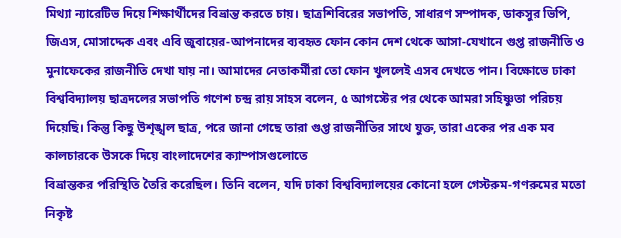মিথ্যা ন্যারেটিভ দিয়ে শিক্ষার্থীদের বিভ্রান্ত করতে চায়। ছাত্রশিবিরের সভাপতি, সাধারণ সম্পাদক, ডাকসুর ভিপি, জিএস, মোসাদ্দেক এবং এবি জুবায়ের-আপনাদের ব্যবহৃত ফোন কোন দেশ থেকে আসা-যেখানে গুপ্ত রাজনীতি ও মুনাফেকের রাজনীতি দেখা যায় না। আমাদের নেতাকর্মীরা তো ফোন খুললেই এসব দেখতে পান। বিক্ষোভে ঢাকা বিশ্ববিদ্যালয় ছাত্রদলের সভাপতি গণেশ চন্দ্র রায় সাহস বলেন, ৫ আগস্টের পর থেকে আমরা সহিষ্ণুতা পরিচয় দিয়েছি। কিন্তু কিছু উশৃঙ্খল ছাত্র, পরে জানা গেছে তারা গুপ্ত রাজনীতির সাথে যুক্ত, তারা একের পর এক মব কালচারকে উসকে দিয়ে বাংলাদেশের ক্যাম্পাসগুলোতে
বিভ্রান্তকর পরিস্থিতি তৈরি করেছিল। তিনি বলেন, যদি ঢাকা বিশ্ববিদ্যালয়ের কোনো হলে গেস্টরুম-গণরুমের মতো নিকৃষ্ট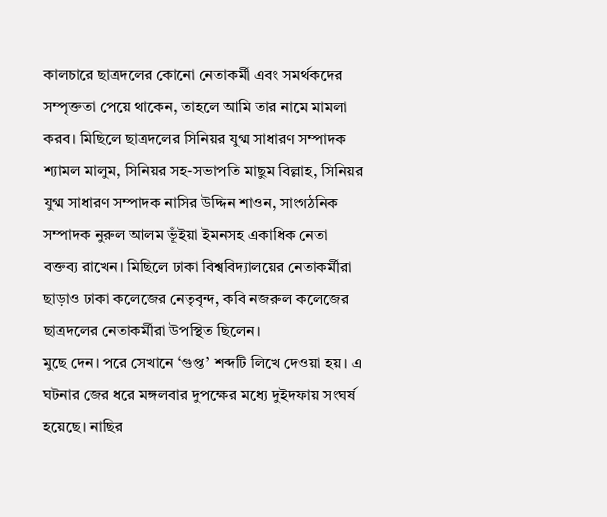কালচারে ছাত্রদলের কোনো নেতাকর্মী এবং সমর্থকদের সম্পৃক্ততা পেয়ে থাকেন, তাহলে আমি তার নামে মামলা করব। মিছিলে ছাত্রদলের সিনিয়র যুগ্ম সাধারণ সম্পাদক শ্যামল মালুম, সিনিয়র সহ-সভাপতি মাছুম বিল্লাহ, সিনিয়র যুগ্ম সাধারণ সম্পাদক নাসির উদ্দিন শাওন, সাংগঠনিক সম্পাদক নুরুল আলম ভূঁইয়া ইমনসহ একাধিক নেতা বক্তব্য রাখেন। মিছিলে ঢাকা বিশ্ববিদ্যালয়ের নেতাকর্মীরা ছাড়াও ঢাকা কলেজের নেতৃবৃন্দ, কবি নজরুল কলেজের ছাত্রদলের নেতাকর্মীরা উপস্থিত ছিলেন।
মুছে দেন। পরে সেখানে ‘গুপ্ত’ শব্দটি লিখে দেওয়া হয়। এ ঘটনার জের ধরে মঙ্গলবার দুপক্ষের মধ্যে দুইদফায় সংঘর্ষ হয়েছে। নাছির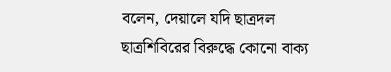বলেন, দেয়ালে যদি ছাত্রদল ছাত্রশিবিরের বিরুদ্ধে কোনো বাক্য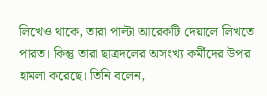লিখেও থাকে, তারা পাল্টা আরেকটি দেয়ালে লিখতে পারত। কিন্তু তারা ছাত্রদলের অসংখ্য কর্মীদের উপর হামলা করেছে। তিনি বলেন,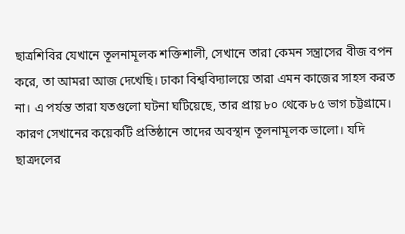ছাত্রশিবির যেখানে তূলনামূলক শক্তিশালী, সেখানে তারা কেমন সন্ত্রাসের বীজ বপন করে, তা আমরা আজ দেখেছি। ঢাকা বিশ্ববিদ্যালয়ে তারা এমন কাজের সাহস করত না। এ পর্যন্ত তারা যতগুলো ঘটনা ঘটিয়েছে, তার প্রায় ৮০ থেকে ৮৫ ভাগ চট্টগ্রামে। কারণ সেখানের কয়েকটি প্রতিষ্ঠানে তাদের অবস্থান তূলনামূলক ভালো। যদি ছাত্রদলের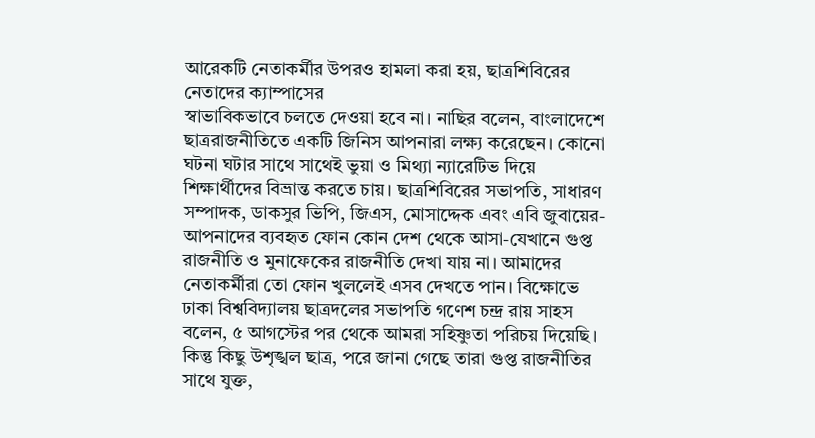আরেকটি নেতাকর্মীর উপরও হামলা করা হয়, ছাত্রশিবিরের নেতাদের ক্যাম্পাসের
স্বাভাবিকভাবে চলতে দেওয়া হবে না। নাছির বলেন, বাংলাদেশে ছাত্ররাজনীতিতে একটি জিনিস আপনারা লক্ষ্য করেছেন। কোনো ঘটনা ঘটার সাথে সাথেই ভুয়া ও মিথ্যা ন্যারেটিভ দিয়ে শিক্ষার্থীদের বিভ্রান্ত করতে চায়। ছাত্রশিবিরের সভাপতি, সাধারণ সম্পাদক, ডাকসুর ভিপি, জিএস, মোসাদ্দেক এবং এবি জুবায়ের-আপনাদের ব্যবহৃত ফোন কোন দেশ থেকে আসা-যেখানে গুপ্ত রাজনীতি ও মুনাফেকের রাজনীতি দেখা যায় না। আমাদের নেতাকর্মীরা তো ফোন খুললেই এসব দেখতে পান। বিক্ষোভে ঢাকা বিশ্ববিদ্যালয় ছাত্রদলের সভাপতি গণেশ চন্দ্র রায় সাহস বলেন, ৫ আগস্টের পর থেকে আমরা সহিষ্ণুতা পরিচয় দিয়েছি। কিন্তু কিছু উশৃঙ্খল ছাত্র, পরে জানা গেছে তারা গুপ্ত রাজনীতির সাথে যুক্ত,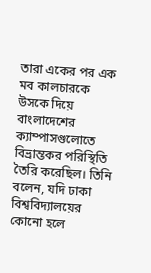তারা একের পর এক মব কালচারকে উসকে দিয়ে বাংলাদেশের ক্যাম্পাসগুলোতে
বিভ্রান্তকর পরিস্থিতি তৈরি করেছিল। তিনি বলেন, যদি ঢাকা বিশ্ববিদ্যালয়ের কোনো হলে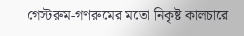গেস্টরুম-গণরুমের মতো নিকৃষ্ট কালচারে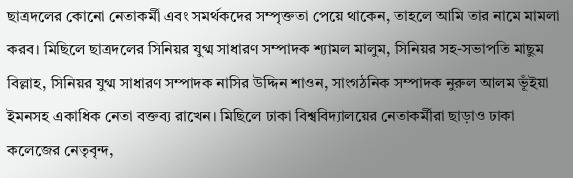ছাত্রদলের কোনো নেতাকর্মী এবং সমর্থকদের সম্পৃক্ততা পেয়ে থাকেন, তাহলে আমি তার নামে মামলা করব। মিছিলে ছাত্রদলের সিনিয়র যুগ্ম সাধারণ সম্পাদক শ্যামল মালুম, সিনিয়র সহ-সভাপতি মাছুম বিল্লাহ, সিনিয়র যুগ্ম সাধারণ সম্পাদক নাসির উদ্দিন শাওন, সাংগঠনিক সম্পাদক নুরুল আলম ভূঁইয়া ইমনসহ একাধিক নেতা বক্তব্য রাখেন। মিছিলে ঢাকা বিশ্ববিদ্যালয়ের নেতাকর্মীরা ছাড়াও ঢাকা কলেজের নেতৃবৃন্দ,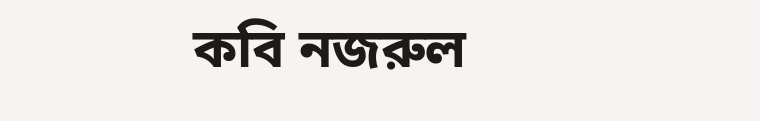কবি নজরুল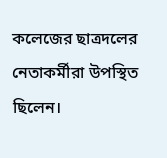কলেজের ছাত্রদলের নেতাকর্মীরা উপস্থিত ছিলেন।